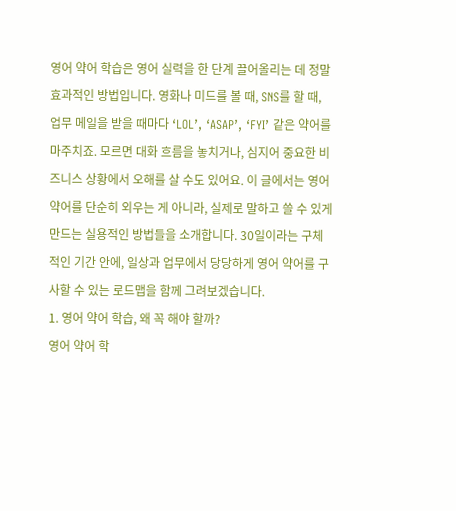영어 약어 학습은 영어 실력을 한 단계 끌어올리는 데 정말 효과적인 방법입니다. 영화나 미드를 볼 때, SNS를 할 때, 업무 메일을 받을 때마다 ‘LOL’, ‘ASAP’, ‘FYI’ 같은 약어를 마주치죠. 모르면 대화 흐름을 놓치거나, 심지어 중요한 비즈니스 상황에서 오해를 살 수도 있어요. 이 글에서는 영어 약어를 단순히 외우는 게 아니라, 실제로 말하고 쓸 수 있게 만드는 실용적인 방법들을 소개합니다. 30일이라는 구체적인 기간 안에, 일상과 업무에서 당당하게 영어 약어를 구사할 수 있는 로드맵을 함께 그려보겠습니다.
1. 영어 약어 학습, 왜 꼭 해야 할까?
영어 약어 학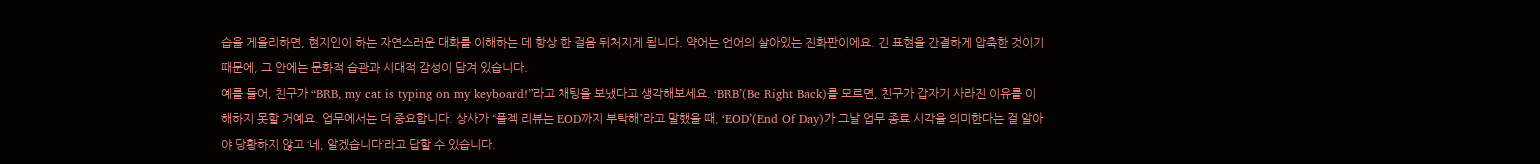습을 게을리하면, 현지인이 하는 자연스러운 대화를 이해하는 데 항상 한 걸음 뒤처지게 됩니다. 약어는 언어의 살아있는 진화판이에요. 긴 표현을 간결하게 압축한 것이기 때문에, 그 안에는 문화적 습관과 시대적 감성이 담겨 있습니다.
예를 들어, 친구가 “BRB, my cat is typing on my keyboard!”라고 채팅을 보냈다고 생각해보세요. ‘BRB’(Be Right Back)를 모르면, 친구가 갑자기 사라진 이유를 이해하지 못할 거예요. 업무에서는 더 중요합니다. 상사가 “플젝 리뷰는 EOD까지 부탁해”라고 말했을 때, ‘EOD’(End Of Day)가 그날 업무 종료 시각을 의미한다는 걸 알아야 당황하지 않고 ‘네, 알겠습니다’라고 답할 수 있습니다.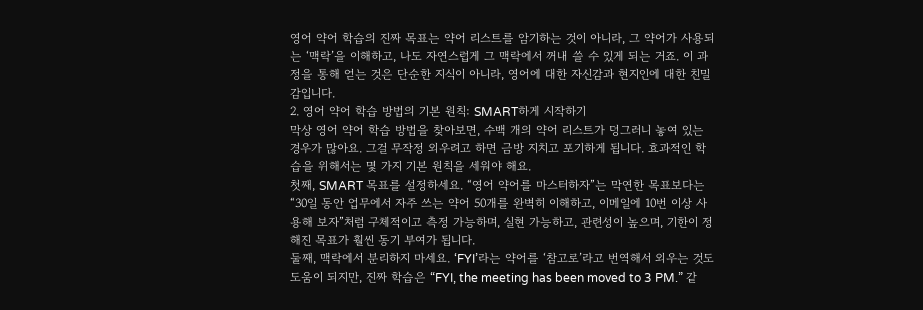영어 약어 학습의 진짜 목표는 약어 리스트를 암기하는 것이 아니라, 그 약어가 사용되는 ‘맥락’을 이해하고, 나도 자연스럽게 그 맥락에서 꺼내 쓸 수 있게 되는 거죠. 이 과정을 통해 얻는 것은 단순한 지식이 아니라, 영어에 대한 자신감과 현지인에 대한 친밀감입니다.
2. 영어 약어 학습 방법의 기본 원칙: SMART하게 시작하기
막상 영어 약어 학습 방법을 찾아보면, 수백 개의 약어 리스트가 덩그러니 놓여 있는 경우가 많아요. 그걸 무작정 외우려고 하면 금방 지치고 포기하게 됩니다. 효과적인 학습을 위해서는 몇 가지 기본 원칙을 세워야 해요.
첫째, SMART 목표를 설정하세요. “영어 약어를 마스터하자”는 막연한 목표보다는 “30일 동안 업무에서 자주 쓰는 약어 50개를 완벽히 이해하고, 이메일에 10번 이상 사용해 보자”처럼 구체적이고 측정 가능하며, 실현 가능하고, 관련성이 높으며, 기한이 정해진 목표가 훨씬 동기 부여가 됩니다.
둘째, 맥락에서 분리하지 마세요. ‘FYI’라는 약어를 ‘참고로’라고 번역해서 외우는 것도 도움이 되지만, 진짜 학습은 “FYI, the meeting has been moved to 3 PM.” 같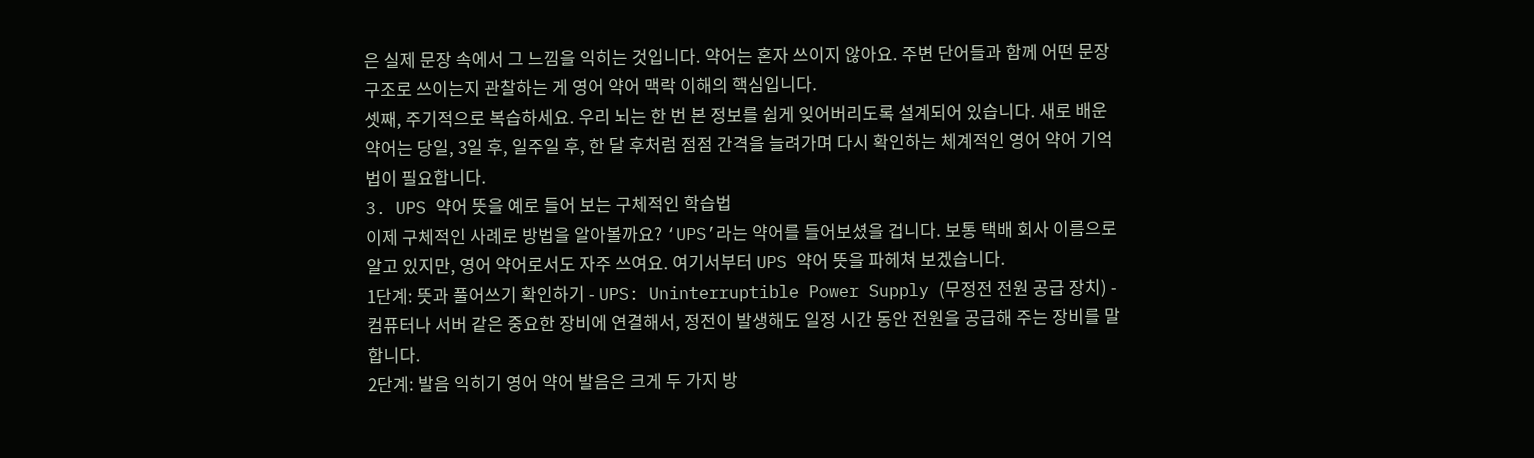은 실제 문장 속에서 그 느낌을 익히는 것입니다. 약어는 혼자 쓰이지 않아요. 주변 단어들과 함께 어떤 문장 구조로 쓰이는지 관찰하는 게 영어 약어 맥락 이해의 핵심입니다.
셋째, 주기적으로 복습하세요. 우리 뇌는 한 번 본 정보를 쉽게 잊어버리도록 설계되어 있습니다. 새로 배운 약어는 당일, 3일 후, 일주일 후, 한 달 후처럼 점점 간격을 늘려가며 다시 확인하는 체계적인 영어 약어 기억법이 필요합니다.
3. UPS 약어 뜻을 예로 들어 보는 구체적인 학습법
이제 구체적인 사례로 방법을 알아볼까요? ‘UPS’라는 약어를 들어보셨을 겁니다. 보통 택배 회사 이름으로 알고 있지만, 영어 약어로서도 자주 쓰여요. 여기서부터 UPS 약어 뜻을 파헤쳐 보겠습니다.
1단계: 뜻과 풀어쓰기 확인하기 - UPS: Uninterruptible Power Supply (무정전 전원 공급 장치) - 컴퓨터나 서버 같은 중요한 장비에 연결해서, 정전이 발생해도 일정 시간 동안 전원을 공급해 주는 장비를 말합니다.
2단계: 발음 익히기 영어 약어 발음은 크게 두 가지 방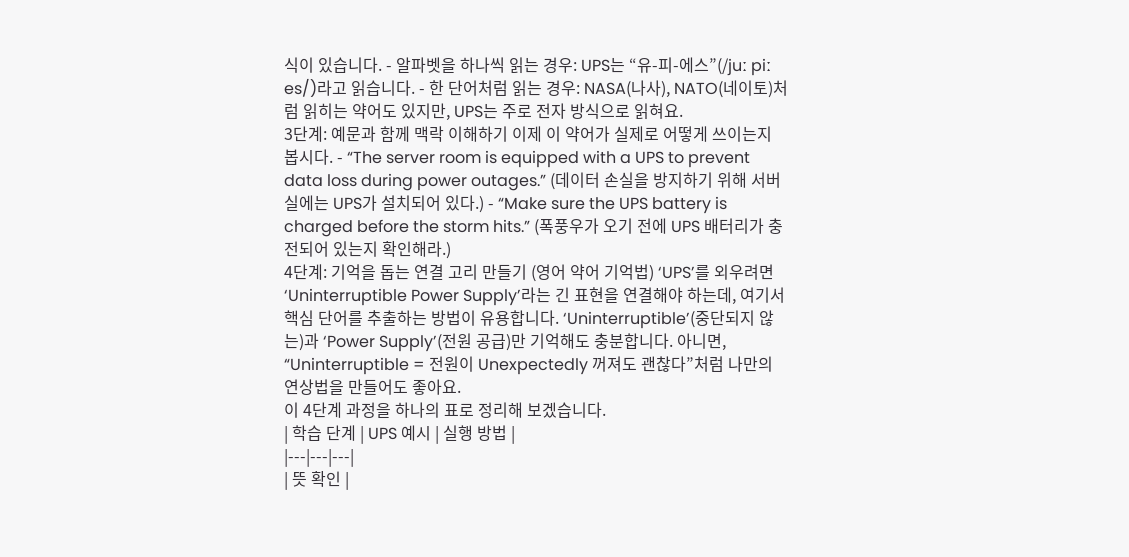식이 있습니다. - 알파벳을 하나씩 읽는 경우: UPS는 “유-피-에스”(/juː piː es/)라고 읽습니다. - 한 단어처럼 읽는 경우: NASA(나사), NATO(네이토)처럼 읽히는 약어도 있지만, UPS는 주로 전자 방식으로 읽혀요.
3단계: 예문과 함께 맥락 이해하기 이제 이 약어가 실제로 어떻게 쓰이는지 봅시다. - “The server room is equipped with a UPS to prevent data loss during power outages.” (데이터 손실을 방지하기 위해 서버실에는 UPS가 설치되어 있다.) - “Make sure the UPS battery is charged before the storm hits.” (폭풍우가 오기 전에 UPS 배터리가 충전되어 있는지 확인해라.)
4단계: 기억을 돕는 연결 고리 만들기 (영어 약어 기억법) ‘UPS’를 외우려면 ‘Uninterruptible Power Supply’라는 긴 표현을 연결해야 하는데, 여기서 핵심 단어를 추출하는 방법이 유용합니다. ‘Uninterruptible’(중단되지 않는)과 ‘Power Supply’(전원 공급)만 기억해도 충분합니다. 아니면, “Uninterruptible = 전원이 Unexpectedly 꺼져도 괜찮다”처럼 나만의 연상법을 만들어도 좋아요.
이 4단계 과정을 하나의 표로 정리해 보겠습니다.
| 학습 단계 | UPS 예시 | 실행 방법 |
|---|---|---|
| 뜻 확인 |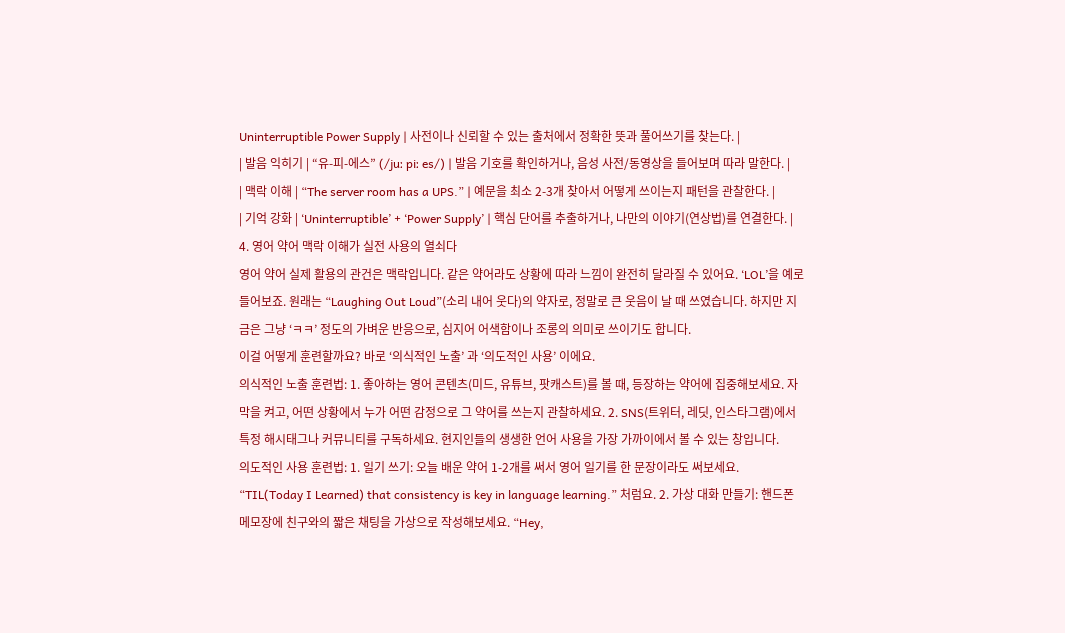Uninterruptible Power Supply | 사전이나 신뢰할 수 있는 출처에서 정확한 뜻과 풀어쓰기를 찾는다. |
| 발음 익히기 | “유-피-에스” (/juː piː es/) | 발음 기호를 확인하거나, 음성 사전/동영상을 들어보며 따라 말한다. |
| 맥락 이해 | “The server room has a UPS.” | 예문을 최소 2-3개 찾아서 어떻게 쓰이는지 패턴을 관찰한다. |
| 기억 강화 | ‘Uninterruptible’ + ‘Power Supply’ | 핵심 단어를 추출하거나, 나만의 이야기(연상법)를 연결한다. |
4. 영어 약어 맥락 이해가 실전 사용의 열쇠다
영어 약어 실제 활용의 관건은 맥락입니다. 같은 약어라도 상황에 따라 느낌이 완전히 달라질 수 있어요. ‘LOL’을 예로 들어보죠. 원래는 “Laughing Out Loud”(소리 내어 웃다)의 약자로, 정말로 큰 웃음이 날 때 쓰였습니다. 하지만 지금은 그냥 ‘ㅋㅋ’ 정도의 가벼운 반응으로, 심지어 어색함이나 조롱의 의미로 쓰이기도 합니다.
이걸 어떻게 훈련할까요? 바로 ‘의식적인 노출’ 과 ‘의도적인 사용’ 이에요.
의식적인 노출 훈련법: 1. 좋아하는 영어 콘텐츠(미드, 유튜브, 팟캐스트)를 볼 때, 등장하는 약어에 집중해보세요. 자막을 켜고, 어떤 상황에서 누가 어떤 감정으로 그 약어를 쓰는지 관찰하세요. 2. SNS(트위터, 레딧, 인스타그램)에서 특정 해시태그나 커뮤니티를 구독하세요. 현지인들의 생생한 언어 사용을 가장 가까이에서 볼 수 있는 창입니다.
의도적인 사용 훈련법: 1. 일기 쓰기: 오늘 배운 약어 1-2개를 써서 영어 일기를 한 문장이라도 써보세요. “TIL(Today I Learned) that consistency is key in language learning.” 처럼요. 2. 가상 대화 만들기: 핸드폰 메모장에 친구와의 짧은 채팅을 가상으로 작성해보세요. “Hey,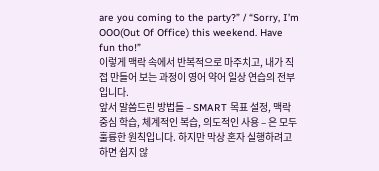are you coming to the party?” / “Sorry, I’m OOO(Out Of Office) this weekend. Have fun tho!”
이렇게 맥락 속에서 반복적으로 마주치고, 내가 직접 만들어 보는 과정이 영어 약어 일상 연습의 전부입니다.
앞서 말씀드린 방법들 – SMART 목표 설정, 맥락 중심 학습, 체계적인 복습, 의도적인 사용 – 은 모두 훌륭한 원칙입니다. 하지만 막상 혼자 실행하려고 하면 쉽지 않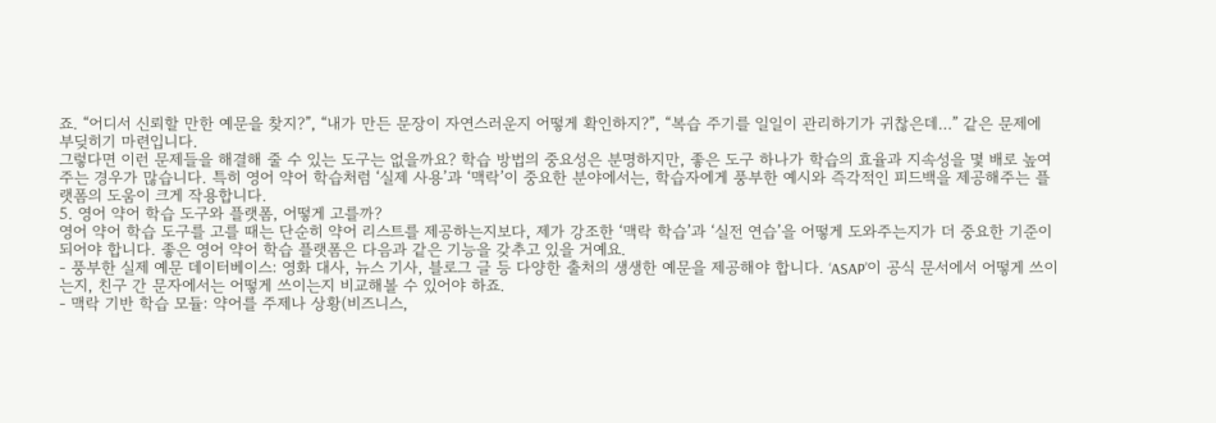죠. “어디서 신뢰할 만한 예문을 찾지?”, “내가 만든 문장이 자연스러운지 어떻게 확인하지?”, “복습 주기를 일일이 관리하기가 귀찮은데…” 같은 문제에 부딪히기 마련입니다.
그렇다면 이런 문제들을 해결해 줄 수 있는 도구는 없을까요? 학습 방법의 중요성은 분명하지만, 좋은 도구 하나가 학습의 효율과 지속성을 몇 배로 높여주는 경우가 많습니다. 특히 영어 약어 학습처럼 ‘실제 사용’과 ‘맥락’이 중요한 분야에서는, 학습자에게 풍부한 예시와 즉각적인 피드백을 제공해주는 플랫폼의 도움이 크게 작용합니다.
5. 영어 약어 학습 도구와 플랫폼, 어떻게 고를까?
영어 약어 학습 도구를 고를 때는 단순히 약어 리스트를 제공하는지보다, 제가 강조한 ‘맥락 학습’과 ‘실전 연습’을 어떻게 도와주는지가 더 중요한 기준이 되어야 합니다. 좋은 영어 약어 학습 플랫폼은 다음과 같은 기능을 갖추고 있을 거예요.
- 풍부한 실제 예문 데이터베이스: 영화 대사, 뉴스 기사, 블로그 글 등 다양한 출처의 생생한 예문을 제공해야 합니다. ‘ASAP’이 공식 문서에서 어떻게 쓰이는지, 친구 간 문자에서는 어떻게 쓰이는지 비교해볼 수 있어야 하죠.
- 맥락 기반 학습 모듈: 약어를 주제나 상황(비즈니스,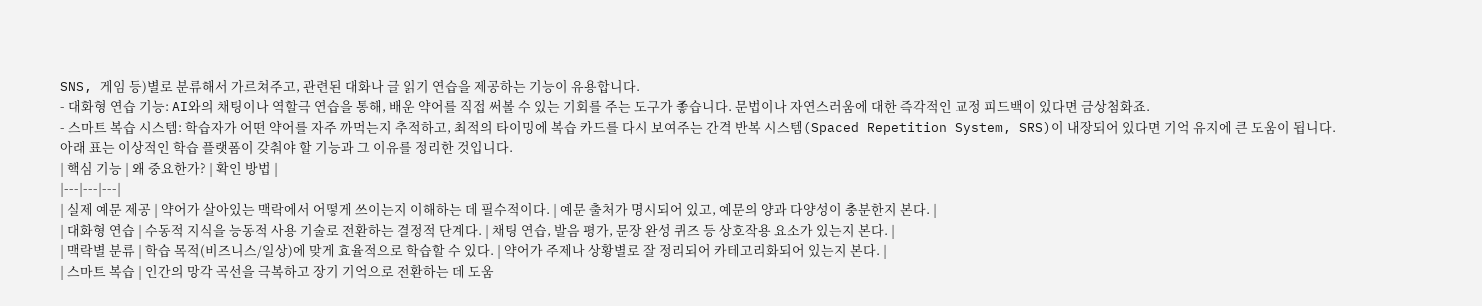SNS, 게임 등)별로 분류해서 가르쳐주고, 관련된 대화나 글 읽기 연습을 제공하는 기능이 유용합니다.
- 대화형 연습 기능: AI와의 채팅이나 역할극 연습을 통해, 배운 약어를 직접 써볼 수 있는 기회를 주는 도구가 좋습니다. 문법이나 자연스러움에 대한 즉각적인 교정 피드백이 있다면 금상첨화죠.
- 스마트 복습 시스템: 학습자가 어떤 약어를 자주 까먹는지 추적하고, 최적의 타이밍에 복습 카드를 다시 보여주는 간격 반복 시스템(Spaced Repetition System, SRS)이 내장되어 있다면 기억 유지에 큰 도움이 됩니다.
아래 표는 이상적인 학습 플랫폼이 갖춰야 할 기능과 그 이유를 정리한 것입니다.
| 핵심 기능 | 왜 중요한가? | 확인 방법 |
|---|---|---|
| 실제 예문 제공 | 약어가 살아있는 맥락에서 어떻게 쓰이는지 이해하는 데 필수적이다. | 예문 출처가 명시되어 있고, 예문의 양과 다양성이 충분한지 본다. |
| 대화형 연습 | 수동적 지식을 능동적 사용 기술로 전환하는 결정적 단계다. | 채팅 연습, 발음 평가, 문장 완성 퀴즈 등 상호작용 요소가 있는지 본다. |
| 맥락별 분류 | 학습 목적(비즈니스/일상)에 맞게 효율적으로 학습할 수 있다. | 약어가 주제나 상황별로 잘 정리되어 카테고리화되어 있는지 본다. |
| 스마트 복습 | 인간의 망각 곡선을 극복하고 장기 기억으로 전환하는 데 도움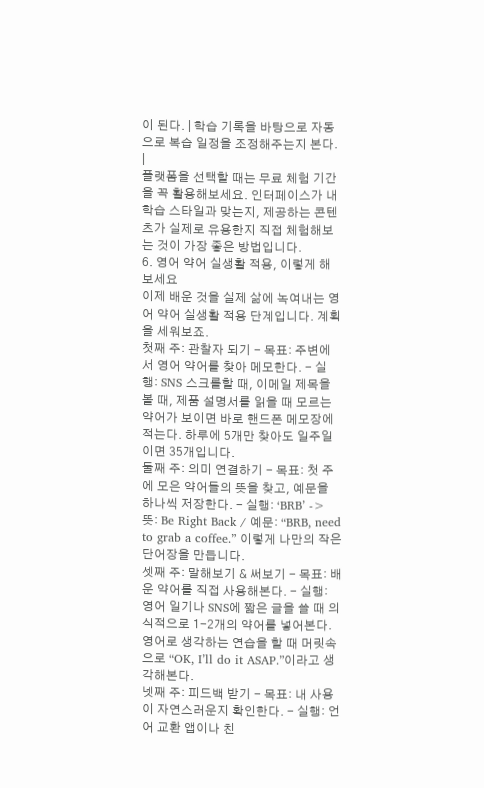이 된다. | 학습 기록을 바탕으로 자동으로 복습 일정을 조정해주는지 본다. |
플랫폼을 선택할 때는 무료 체험 기간을 꼭 활용해보세요. 인터페이스가 내 학습 스타일과 맞는지, 제공하는 콘텐츠가 실제로 유용한지 직접 체험해보는 것이 가장 좋은 방법입니다.
6. 영어 약어 실생활 적용, 이렇게 해보세요
이제 배운 것을 실제 삶에 녹여내는 영어 약어 실생활 적용 단계입니다. 계획을 세워보죠.
첫째 주: 관찰자 되기 - 목표: 주변에서 영어 약어를 찾아 메모한다. - 실행: SNS 스크롤할 때, 이메일 제목을 볼 때, 제품 설명서를 읽을 때 모르는 약어가 보이면 바로 핸드폰 메모장에 적는다. 하루에 5개만 찾아도 일주일이면 35개입니다.
둘째 주: 의미 연결하기 - 목표: 첫 주에 모은 약어들의 뜻을 찾고, 예문을 하나씩 저장한다. - 실행: ‘BRB’ -> 뜻: Be Right Back / 예문: “BRB, need to grab a coffee.” 이렇게 나만의 작은 단어장을 만듭니다.
셋째 주: 말해보기 & 써보기 - 목표: 배운 약어를 직접 사용해본다. - 실행: 영어 일기나 SNS에 짧은 글을 쓸 때 의식적으로 1-2개의 약어를 넣어본다. 영어로 생각하는 연습을 할 때 머릿속으로 “OK, I’ll do it ASAP.”이라고 생각해본다.
넷째 주: 피드백 받기 - 목표: 내 사용이 자연스러운지 확인한다. - 실행: 언어 교환 앱이나 친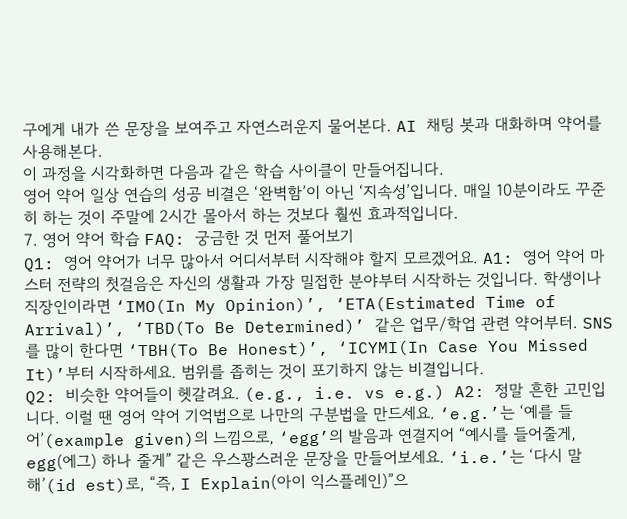구에게 내가 쓴 문장을 보여주고 자연스러운지 물어본다. AI 채팅 봇과 대화하며 약어를 사용해본다.
이 과정을 시각화하면 다음과 같은 학습 사이클이 만들어집니다.
영어 약어 일상 연습의 성공 비결은 ‘완벽함’이 아닌 ‘지속성’입니다. 매일 10분이라도 꾸준히 하는 것이 주말에 2시간 몰아서 하는 것보다 훨씬 효과적입니다.
7. 영어 약어 학습 FAQ: 궁금한 것 먼저 풀어보기
Q1: 영어 약어가 너무 많아서 어디서부터 시작해야 할지 모르겠어요. A1: 영어 약어 마스터 전략의 첫걸음은 자신의 생활과 가장 밀접한 분야부터 시작하는 것입니다. 학생이나 직장인이라면 ‘IMO(In My Opinion)’, ‘ETA(Estimated Time of Arrival)’, ‘TBD(To Be Determined)’ 같은 업무/학업 관련 약어부터. SNS를 많이 한다면 ‘TBH(To Be Honest)’, ‘ICYMI(In Case You Missed It)’부터 시작하세요. 범위를 좁히는 것이 포기하지 않는 비결입니다.
Q2: 비슷한 약어들이 헷갈려요. (e.g., i.e. vs e.g.) A2: 정말 흔한 고민입니다. 이럴 땐 영어 약어 기억법으로 나만의 구분법을 만드세요. ‘e.g.’는 ‘예를 들어’(example given)의 느낌으로, ‘egg’의 발음과 연결지어 “예시를 들어줄게, egg(에그) 하나 줄게” 같은 우스꽝스러운 문장을 만들어보세요. ‘i.e.’는 ‘다시 말해’(id est)로, “즉, I Explain(아이 익스플레인)”으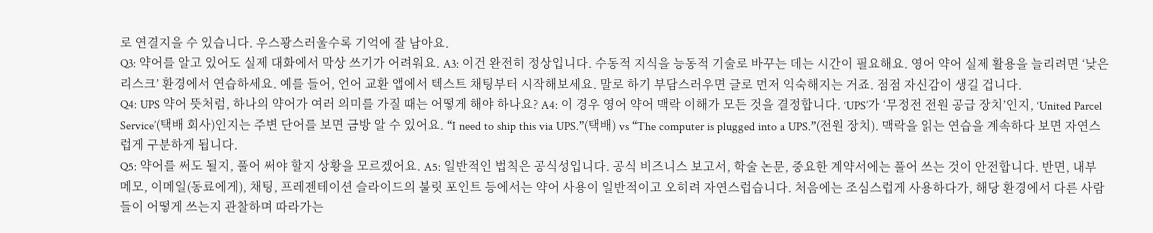로 연결지을 수 있습니다. 우스꽝스러울수록 기억에 잘 남아요.
Q3: 약어를 알고 있어도 실제 대화에서 막상 쓰기가 어려워요. A3: 이건 완전히 정상입니다. 수동적 지식을 능동적 기술로 바꾸는 데는 시간이 필요해요. 영어 약어 실제 활용을 늘리려면 ‘낮은 리스크’ 환경에서 연습하세요. 예를 들어, 언어 교환 앱에서 텍스트 채팅부터 시작해보세요. 말로 하기 부담스러우면 글로 먼저 익숙해지는 거죠. 점점 자신감이 생길 겁니다.
Q4: UPS 약어 뜻처럼, 하나의 약어가 여러 의미를 가질 때는 어떻게 해야 하나요? A4: 이 경우 영어 약어 맥락 이해가 모든 것을 결정합니다. ‘UPS’가 ‘무정전 전원 공급 장치’인지, ‘United Parcel Service’(택배 회사)인지는 주변 단어를 보면 금방 알 수 있어요. “I need to ship this via UPS.”(택배) vs “The computer is plugged into a UPS.”(전원 장치). 맥락을 읽는 연습을 계속하다 보면 자연스럽게 구분하게 됩니다.
Q5: 약어를 써도 될지, 풀어 써야 할지 상황을 모르겠어요. A5: 일반적인 법칙은 공식성입니다. 공식 비즈니스 보고서, 학술 논문, 중요한 계약서에는 풀어 쓰는 것이 안전합니다. 반면, 내부 메모, 이메일(동료에게), 채팅, 프레젠테이션 슬라이드의 불릿 포인트 등에서는 약어 사용이 일반적이고 오히려 자연스럽습니다. 처음에는 조심스럽게 사용하다가, 해당 환경에서 다른 사람들이 어떻게 쓰는지 관찰하며 따라가는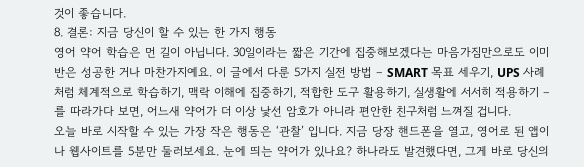것이 좋습니다.
8. 결론: 지금 당신이 할 수 있는 한 가지 행동
영어 약어 학습은 먼 길이 아닙니다. 30일이라는 짧은 기간에 집중해보겠다는 마음가짐만으로도 이미 반은 성공한 거나 마찬가지예요. 이 글에서 다룬 5가지 실전 방법 – SMART 목표 세우기, UPS 사례처럼 체계적으로 학습하기, 맥락 이해에 집중하기, 적합한 도구 활용하기, 실생활에 서서히 적용하기 – 를 따라가다 보면, 어느새 약어가 더 이상 낯선 암호가 아니라 편안한 친구처럼 느껴질 겁니다.
오늘 바로 시작할 수 있는 가장 작은 행동은 ‘관찰’ 입니다. 지금 당장 핸드폰을 열고, 영어로 된 앱이나 웹사이트를 5분만 둘러보세요. 눈에 띄는 약어가 있나요? 하나라도 발견했다면, 그게 바로 당신의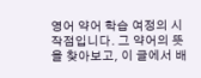영어 약어 학습 여정의 시작점입니다. 그 약어의 뜻을 찾아보고, 이 글에서 배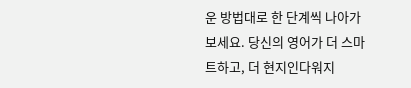운 방법대로 한 단계씩 나아가 보세요. 당신의 영어가 더 스마트하고, 더 현지인다워지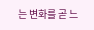는 변화를 곧 느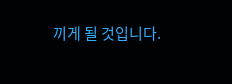끼게 될 것입니다.